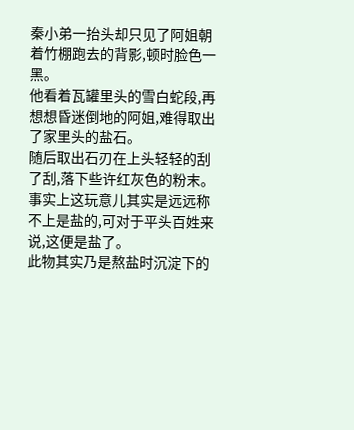秦小弟一抬头却只见了阿姐朝着竹棚跑去的背影,顿时脸色一黑。
他看着瓦罐里头的雪白蛇段,再想想昏迷倒地的阿姐,难得取出了家里头的盐石。
随后取出石刃在上头轻轻的刮了刮,落下些许红灰色的粉末。
事实上这玩意儿其实是远远称不上是盐的,可对于平头百姓来说,这便是盐了。
此物其实乃是熬盐时沉淀下的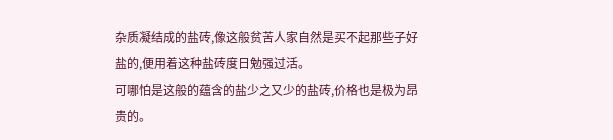杂质凝结成的盐砖,像这般贫苦人家自然是买不起那些子好盐的,便用着这种盐砖度日勉强过活。
可哪怕是这般的蕴含的盐少之又少的盐砖,价格也是极为昂贵的。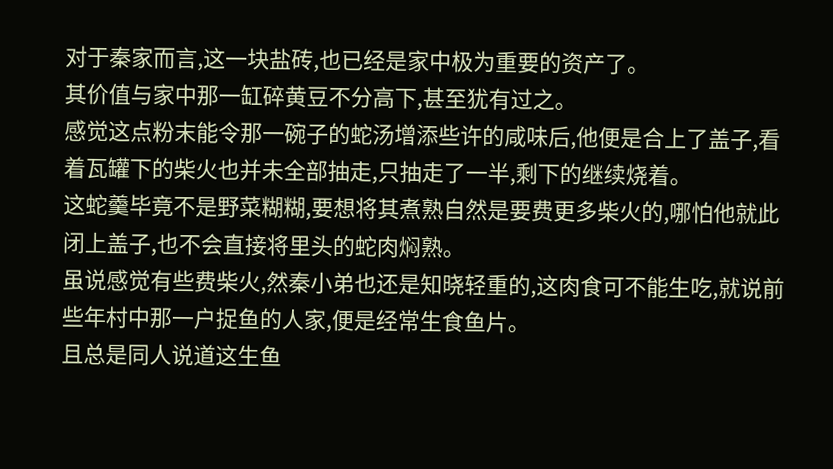对于秦家而言,这一块盐砖,也已经是家中极为重要的资产了。
其价值与家中那一缸碎黄豆不分高下,甚至犹有过之。
感觉这点粉末能令那一碗子的蛇汤增添些许的咸味后,他便是合上了盖子,看着瓦罐下的柴火也并未全部抽走,只抽走了一半,剩下的继续烧着。
这蛇羹毕竟不是野菜糊糊,要想将其煮熟自然是要费更多柴火的,哪怕他就此闭上盖子,也不会直接将里头的蛇肉焖熟。
虽说感觉有些费柴火,然秦小弟也还是知晓轻重的,这肉食可不能生吃,就说前些年村中那一户捉鱼的人家,便是经常生食鱼片。
且总是同人说道这生鱼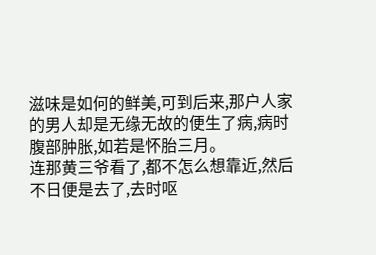滋味是如何的鲜美,可到后来,那户人家的男人却是无缘无故的便生了病,病时腹部肿胀,如若是怀胎三月。
连那黄三爷看了,都不怎么想靠近,然后不日便是去了,去时呕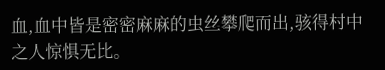血,血中皆是密密麻麻的虫丝攀爬而出,骇得村中之人惊惧无比。